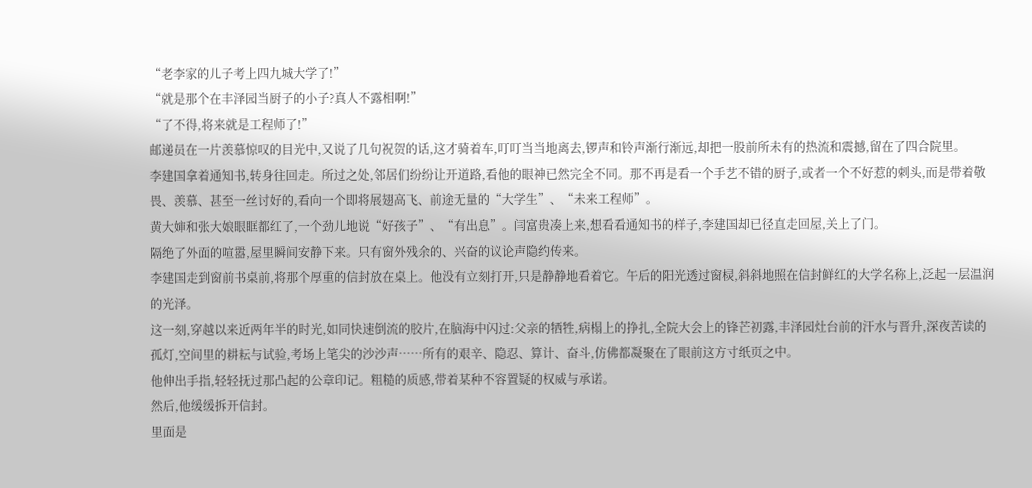“老李家的儿子考上四九城大学了!”
“就是那个在丰泽园当厨子的小子?真人不露相啊!”
“了不得,将来就是工程师了!”
邮递员在一片羡慕惊叹的目光中,又说了几句祝贺的话,这才骑着车,叮叮当当地离去,锣声和铃声渐行渐远,却把一股前所未有的热流和震撼,留在了四合院里。
李建国拿着通知书,转身往回走。所过之处,邻居们纷纷让开道路,看他的眼神已然完全不同。那不再是看一个手艺不错的厨子,或者一个不好惹的刺头,而是带着敬畏、羡慕、甚至一丝讨好的,看向一个即将展翅高飞、前途无量的“大学生”、“未来工程师”。
黄大婶和张大娘眼眶都红了,一个劲儿地说“好孩子”、“有出息”。闫富贵凑上来,想看看通知书的样子,李建国却已径直走回屋,关上了门。
隔绝了外面的喧嚣,屋里瞬间安静下来。只有窗外残余的、兴奋的议论声隐约传来。
李建国走到窗前书桌前,将那个厚重的信封放在桌上。他没有立刻打开,只是静静地看着它。午后的阳光透过窗棂,斜斜地照在信封鲜红的大学名称上,泛起一层温润的光泽。
这一刻,穿越以来近两年半的时光,如同快速倒流的胶片,在脑海中闪过:父亲的牺牲,病榻上的挣扎,全院大会上的锋芒初露,丰泽园灶台前的汗水与晋升,深夜苦读的孤灯,空间里的耕耘与试验,考场上笔尖的沙沙声……所有的艰辛、隐忍、算计、奋斗,仿佛都凝聚在了眼前这方寸纸页之中。
他伸出手指,轻轻抚过那凸起的公章印记。粗糙的质感,带着某种不容置疑的权威与承诺。
然后,他缓缓拆开信封。
里面是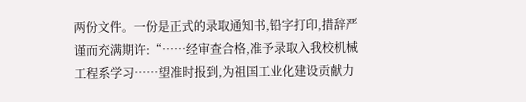两份文件。一份是正式的录取通知书,铅字打印,措辞严谨而充满期许:“……经审查合格,准予录取入我校机械工程系学习……望准时报到,为祖国工业化建设贡献力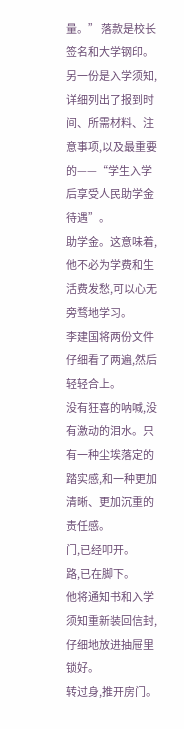量。” 落款是校长签名和大学钢印。
另一份是入学须知,详细列出了报到时间、所需材料、注意事项,以及最重要的——“学生入学后享受人民助学金待遇”。
助学金。这意味着,他不必为学费和生活费发愁,可以心无旁骛地学习。
李建国将两份文件仔细看了两遍,然后轻轻合上。
没有狂喜的呐喊,没有激动的泪水。只有一种尘埃落定的踏实感,和一种更加清晰、更加沉重的责任感。
门,已经叩开。
路,已在脚下。
他将通知书和入学须知重新装回信封,仔细地放进抽屉里锁好。
转过身,推开房门。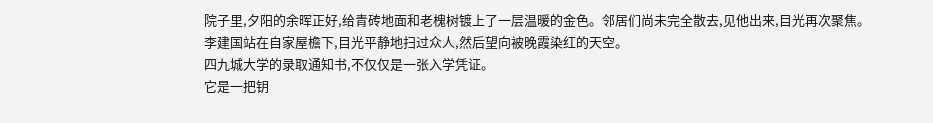院子里,夕阳的余晖正好,给青砖地面和老槐树镀上了一层温暖的金色。邻居们尚未完全散去,见他出来,目光再次聚焦。
李建国站在自家屋檐下,目光平静地扫过众人,然后望向被晚霞染红的天空。
四九城大学的录取通知书,不仅仅是一张入学凭证。
它是一把钥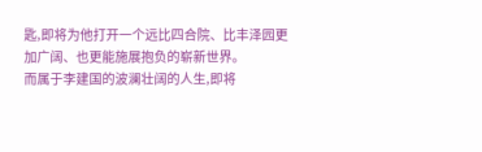匙,即将为他打开一个远比四合院、比丰泽园更加广阔、也更能施展抱负的崭新世界。
而属于李建国的波澜壮阔的人生,即将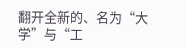翻开全新的、名为“大学”与“工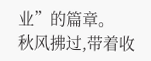业”的篇章。
秋风拂过,带着收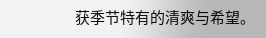获季节特有的清爽与希望。